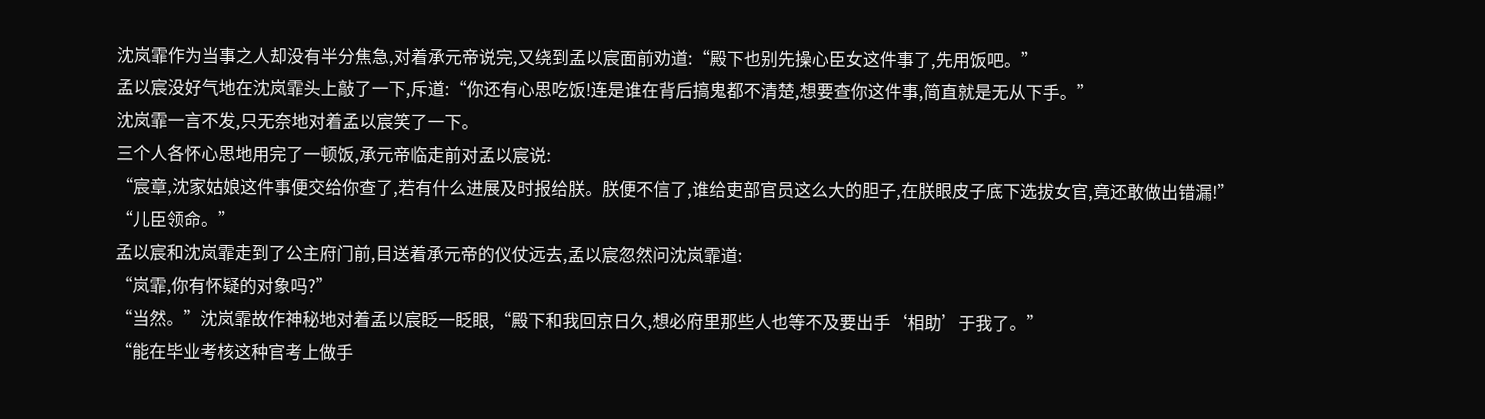沈岚霏作为当事之人却没有半分焦急,对着承元帝说完,又绕到孟以宸面前劝道:“殿下也别先操心臣女这件事了,先用饭吧。”
孟以宸没好气地在沈岚霏头上敲了一下,斥道:“你还有心思吃饭!连是谁在背后搞鬼都不清楚,想要查你这件事,简直就是无从下手。”
沈岚霏一言不发,只无奈地对着孟以宸笑了一下。
三个人各怀心思地用完了一顿饭,承元帝临走前对孟以宸说:
“宸章,沈家姑娘这件事便交给你查了,若有什么进展及时报给朕。朕便不信了,谁给吏部官员这么大的胆子,在朕眼皮子底下选拔女官,竟还敢做出错漏!”
“儿臣领命。”
孟以宸和沈岚霏走到了公主府门前,目送着承元帝的仪仗远去,孟以宸忽然问沈岚霏道:
“岚霏,你有怀疑的对象吗?”
“当然。”沈岚霏故作神秘地对着孟以宸眨一眨眼,“殿下和我回京日久,想必府里那些人也等不及要出手‘相助’于我了。”
“能在毕业考核这种官考上做手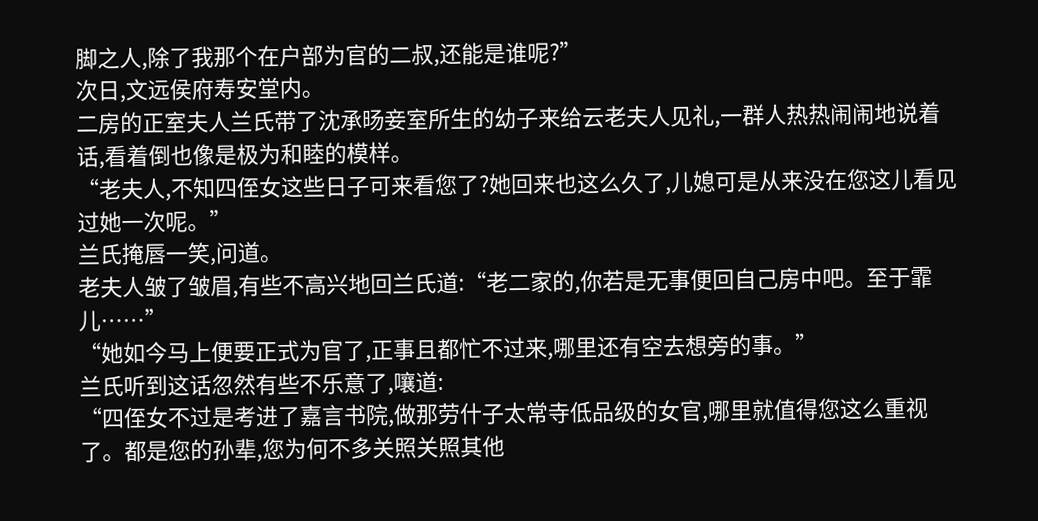脚之人,除了我那个在户部为官的二叔,还能是谁呢?”
次日,文远侯府寿安堂内。
二房的正室夫人兰氏带了沈承旸妾室所生的幼子来给云老夫人见礼,一群人热热闹闹地说着话,看着倒也像是极为和睦的模样。
“老夫人,不知四侄女这些日子可来看您了?她回来也这么久了,儿媳可是从来没在您这儿看见过她一次呢。”
兰氏掩唇一笑,问道。
老夫人皱了皱眉,有些不高兴地回兰氏道:“老二家的,你若是无事便回自己房中吧。至于霏儿……”
“她如今马上便要正式为官了,正事且都忙不过来,哪里还有空去想旁的事。”
兰氏听到这话忽然有些不乐意了,嚷道:
“四侄女不过是考进了嘉言书院,做那劳什子太常寺低品级的女官,哪里就值得您这么重视了。都是您的孙辈,您为何不多关照关照其他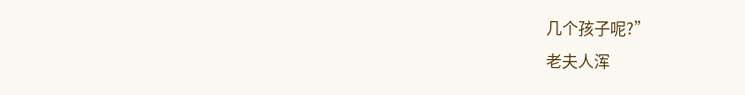几个孩子呢?”
老夫人浑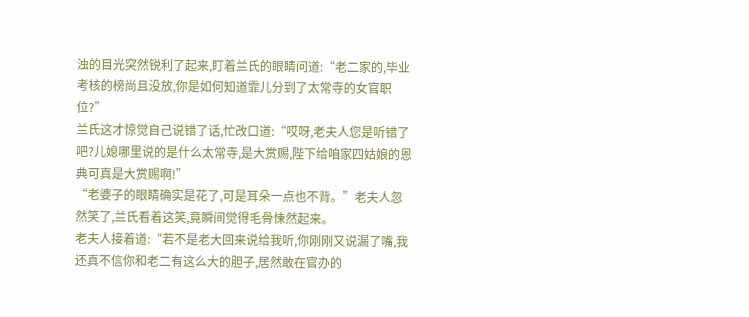浊的目光突然锐利了起来,盯着兰氏的眼睛问道:“老二家的,毕业考核的榜尚且没放,你是如何知道霏儿分到了太常寺的女官职位?”
兰氏这才惊觉自己说错了话,忙改口道:“哎呀,老夫人您是听错了吧?儿媳哪里说的是什么太常寺,是大赏赐,陛下给咱家四姑娘的恩典可真是大赏赐啊!”
“老婆子的眼睛确实是花了,可是耳朵一点也不背。”老夫人忽然笑了,兰氏看着这笑,竟瞬间觉得毛骨悚然起来。
老夫人接着道:“若不是老大回来说给我听,你刚刚又说漏了嘴,我还真不信你和老二有这么大的胆子,居然敢在官办的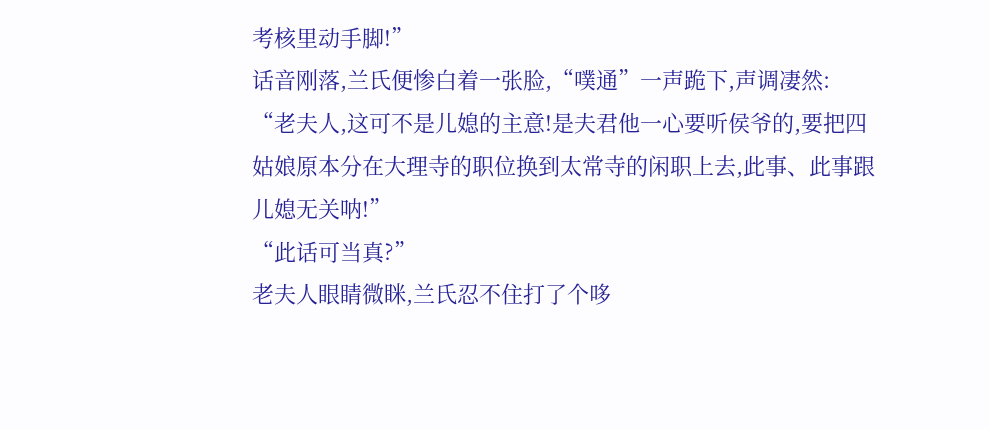考核里动手脚!”
话音刚落,兰氏便惨白着一张脸,“噗通”一声跪下,声调凄然:
“老夫人,这可不是儿媳的主意!是夫君他一心要听侯爷的,要把四姑娘原本分在大理寺的职位换到太常寺的闲职上去,此事、此事跟儿媳无关呐!”
“此话可当真?”
老夫人眼睛微眯,兰氏忍不住打了个哆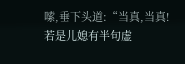嗦,垂下头道:“当真,当真!若是儿媳有半句虚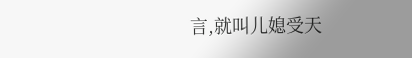言,就叫儿媳受天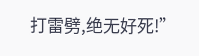打雷劈,绝无好死!”